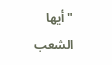"أيها الشعب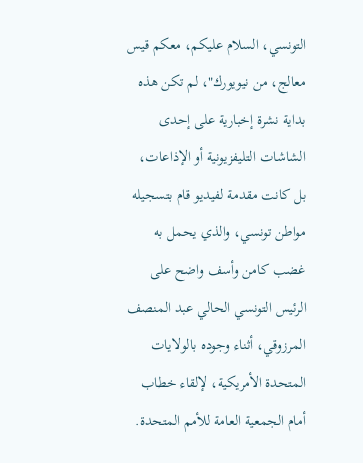التونسي، السلام عليكم، معكم قيس معالج، من نيويورك"، لم تكن هذه بداية نشرة إخبارية على إحدى الشاشات التليفزيونية أو الإذاعات، بل كانت مقدمة لفيديو قام بتسجيله مواطن تونسي، والذي يحمل به غضب كامن وأسف واضح على الرئيس التونسي الحالي عبد المنصف المرزوقي، أثناء وجوده بالولايات المتحدة الأمريكية، لإلقاء خطاب أمام الجمعية العامة للأمم المتحدة.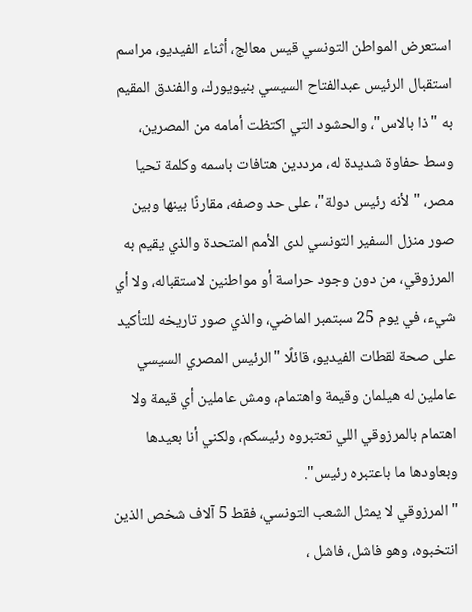استعرض المواطن التونسي قيس معالج، أثناء الفيديو، مراسم استقبال الرئيس عبدالفتاح السيسي بنيويورك، والفندق المقيم به "ذا بالاس"، والحشود التي اكتظت أمامه من المصرين، وسط حفاوة شديدة له، مرددين هتافات باسمه وكلمة تحيا مصر، "لأنه رئيس دولة"، على حد وصفه، مقارنًا بينها وبين صور منزل السفير التونسي لدى الأمم المتحدة والذي يقيم به المرزوقي، من دون وجود حراسة أو مواطنين لاستقباله، ولا أي شيء، في يوم 25 سبتمبر الماضي، والذي صور تاريخه للتأكيد على صحة لقطات الفيديو، قائلًا "الرئيس المصري السيسي عاملين له هيلمان وقيمة واهتمام، ومش عاملين أي قيمة ولا اهتمام بالمرزوقي اللي تعتبروه رئيسكم، ولكني أنا بعيدها وبعاودها ما باعتبره رئيس".
"المرزوقي لا يمثل الشعب التونسي، فقط 5 آلاف شخص الذين انتخبوه، وهو فاشل، فاشل ،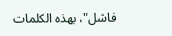فاشل"، بهذه الكلمات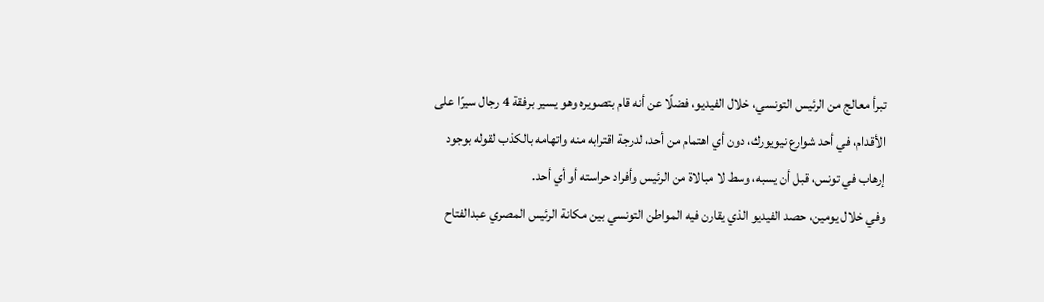تبرأ معالج من الرئيس التونسي، خلال الفيديو، فضلًا عن أنه قام بتصويره وهو يسير برفقة 4 رجال سيرًا على الأقدام، في أحد شوارع نيويورك، دون أي اهتمام من أحد، لدرجة اقترابه منه واتهامه بالكذب لقوله بوجود إرهاب في تونس، قبل أن يسبه، وسط لا مبالاة من الرئيس وأفراد حراسته أو أي أحد.
وفي خلال يومين، حصد الفيديو الذي يقارن فيه المواطن التونسي بين مكانة الرئيس المصري عبدالفتاح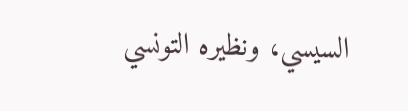السيسي، ونظيره التونسي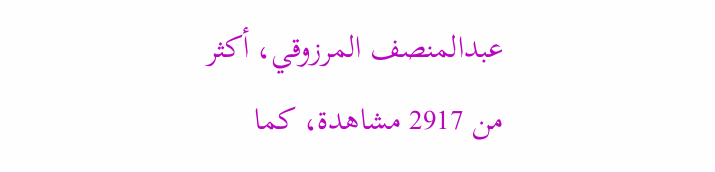عبدالمنصف المرزوقي، أكثر من 2917 مشاهدة، كما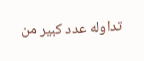تداوله عدد كبير من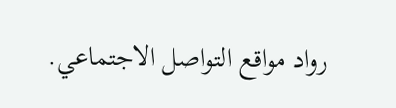رواد مواقع التواصل الاجتماعي.